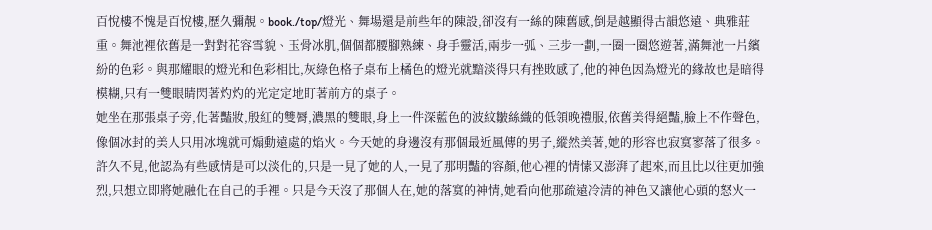百悅樓不愧是百悅樓,歷久彌靚。book./top/燈光、舞場還是前些年的陳設,卻沒有一絲的陳舊感,倒是越顯得古韻悠遠、典雅莊重。舞池裡依舊是一對對花容雪貌、玉骨冰肌,個個都腰腳熟練、身手靈活,兩步一弧、三步一劃,一圈一圈悠遊著,滿舞池一片繽紛的色彩。與那耀眼的燈光和色彩相比,灰綠色格子桌布上橘色的燈光就黯淡得只有挫敗感了,他的神色因為燈光的緣故也是暗得模糊,只有一雙眼睛閃著灼灼的光定定地盯著前方的桌子。
她坐在那張桌子旁,化著豔妝,殷紅的雙脣,濃黑的雙眼,身上一件深藍色的波紋皺絲織的低領晚禮服,依舊美得絕豔,臉上不作聲色,像個冰封的美人只用冰塊就可煽動遠處的焰火。今天她的身邊沒有那個最近風傳的男子,縱然美著,她的形容也寂寞寥落了很多。
許久不見,他認為有些感情是可以淡化的,只是一見了她的人,一見了那明豔的容顏,他心裡的情愫又澎湃了起來,而且比以往更加強烈,只想立即將她融化在自己的手裡。只是今天沒了那個人在,她的落寞的神情,她看向他那疏遠冷清的神色又讓他心頭的怒火一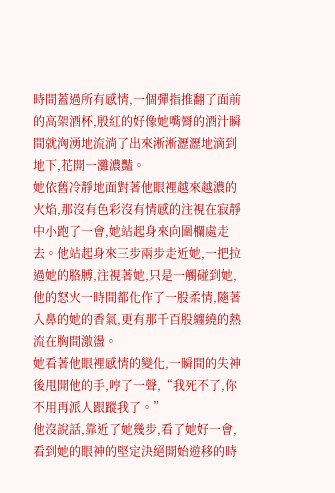時間蓋過所有感情,一個彈指推翻了面前的高架酒杯,殷紅的好像她嘴脣的酒汁瞬間就洶湧地流淌了出來淅淅瀝瀝地滴到地下,花開一灘濃豔。
她依舊冷靜地面對著他眼裡越來越濃的火焰,那沒有色彩沒有情感的注視在寂靜中小跑了一會,她站起身來向圍欄處走去。他站起身來三步兩步走近她,一把拉過她的胳膊,注視著她,只是一觸碰到她,他的怒火一時間都化作了一股柔情,隨著入鼻的她的香氣,更有那千百股纏繞的熱流在胸間激盪。
她看著他眼裡感情的變化,一瞬間的失神後甩開他的手,哼了一聲,“我死不了,你不用再派人跟蹤我了。”
他沒說話,靠近了她幾步,看了她好一會,看到她的眼神的堅定決絕開始遊移的時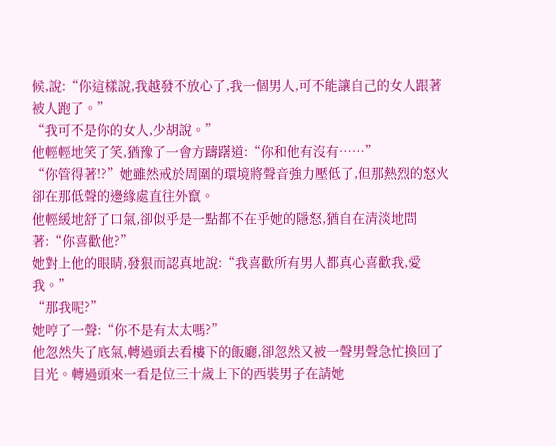候,說:“你這樣說,我越發不放心了,我一個男人,可不能讓自己的女人跟著被人跑了。”
“我可不是你的女人,少胡說。”
他輕輕地笑了笑,猶豫了一會方躊躇道:“你和他有沒有……”
“你管得著!?”她雖然戒於周圍的環境將聲音強力壓低了,但那熱烈的怒火卻在那低聲的邊緣處直往外竄。
他輕緩地舒了口氣,卻似乎是一點都不在乎她的隱怒,猶自在清淡地問著:“你喜歡他?”
她對上他的眼睛,發狠而認真地說:“我喜歡所有男人都真心喜歡我,愛我。”
“那我呢?”
她哼了一聲:“你不是有太太嗎?”
他忽然失了底氣,轉過頭去看樓下的飯廳,卻忽然又被一聲男聲急忙換回了目光。轉過頭來一看是位三十歲上下的西裝男子在請她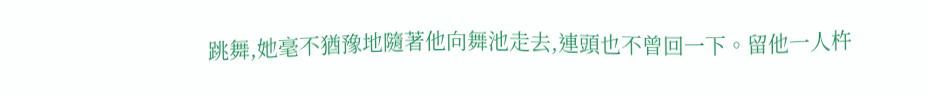跳舞,她毫不猶豫地隨著他向舞池走去,連頭也不曾回一下。留他一人杵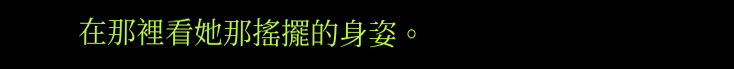在那裡看她那搖擺的身姿。